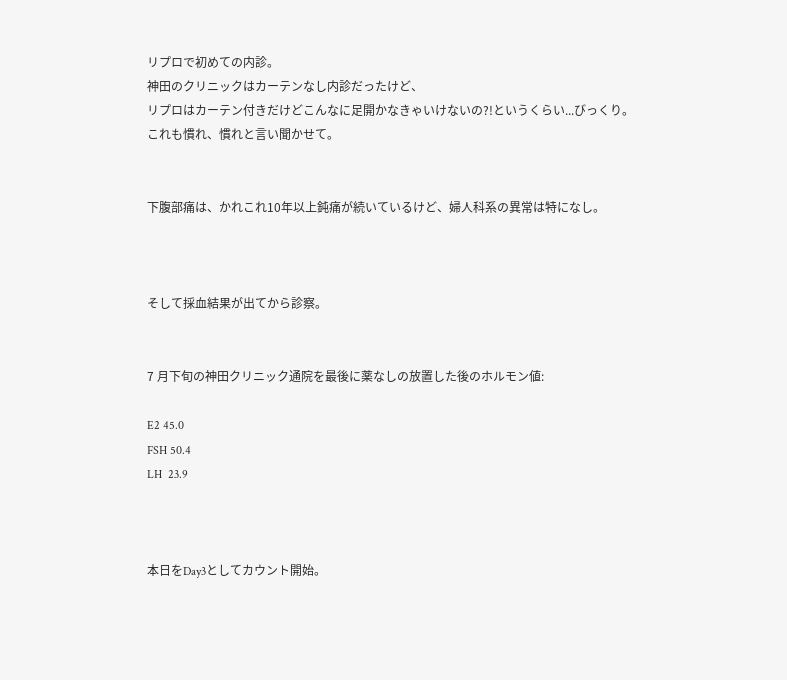リプロで初めての内診。
神田のクリニックはカーテンなし内診だったけど、
リプロはカーテン付きだけどこんなに足開かなきゃいけないの?!というくらい...びっくり。
これも慣れ、慣れと言い聞かせて。


下腹部痛は、かれこれ10年以上鈍痛が続いているけど、婦人科系の異常は特になし。



そして採血結果が出てから診察。


7 月下旬の神田クリニック通院を最後に薬なしの放置した後のホルモン値:

E2 45.0
FSH 50.4
LH  23.9



本日をDay3としてカウント開始。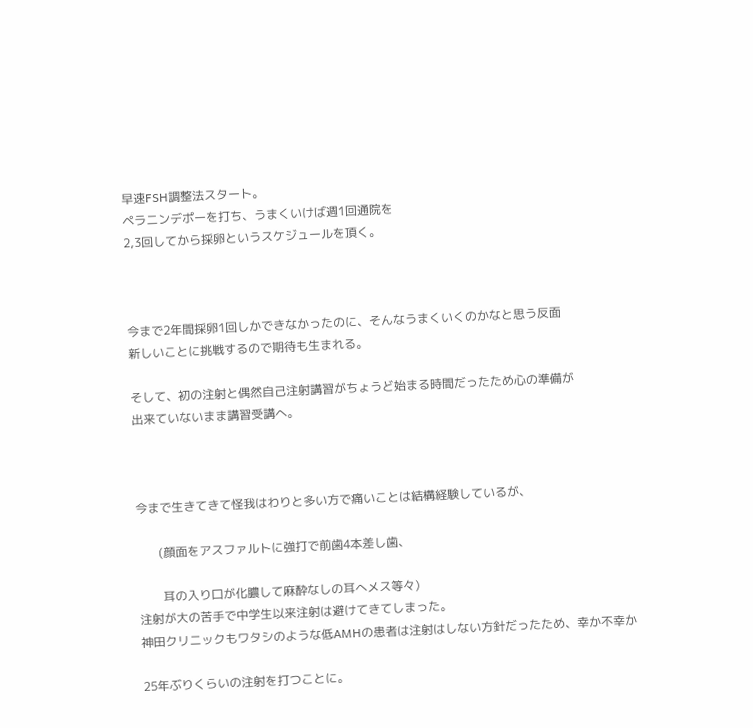早速FSH調整法スタート。
ペラニンデポーを打ち、うまくいけば週1回通院を
2,3回してから採卵というスケジュールを頂く。



今まで2年間採卵1回しかできなかったのに、そんなうまくいくのかなと思う反面
新しいことに挑戦するので期待も生まれる。

そして、初の注射と偶然自己注射講習がちょうど始まる時間だったため心の準備が
出来ていないまま講習受講へ。



今まで生きてきて怪我はわりと多い方で痛いことは結構経験しているが、

       (顔面をアスファルトに強打で前歯4本差し歯、

        耳の入り口が化膿して麻酔なしの耳へメス等々)
注射が大の苦手で中学生以来注射は避けてきてしまった。
神田クリニックもワタシのような低AMHの患者は注射はしない方針だったため、幸か不幸か

25年ぶりくらいの注射を打つことに。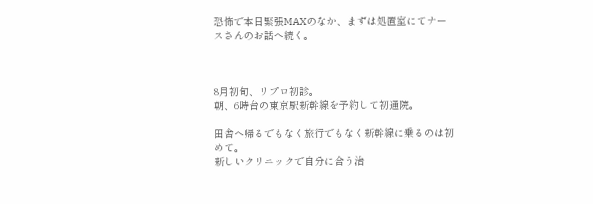恐怖で本日緊張MAXのなか、まずは処置室にてナースさんのお話へ続く。



8月初旬、リプロ初診。
朝、6時台の東京駅新幹線を予約して初通院。

田舎へ帰るでもなく旅行でもなく新幹線に乗るのは初めて。
新しいクリニックで自分に合う治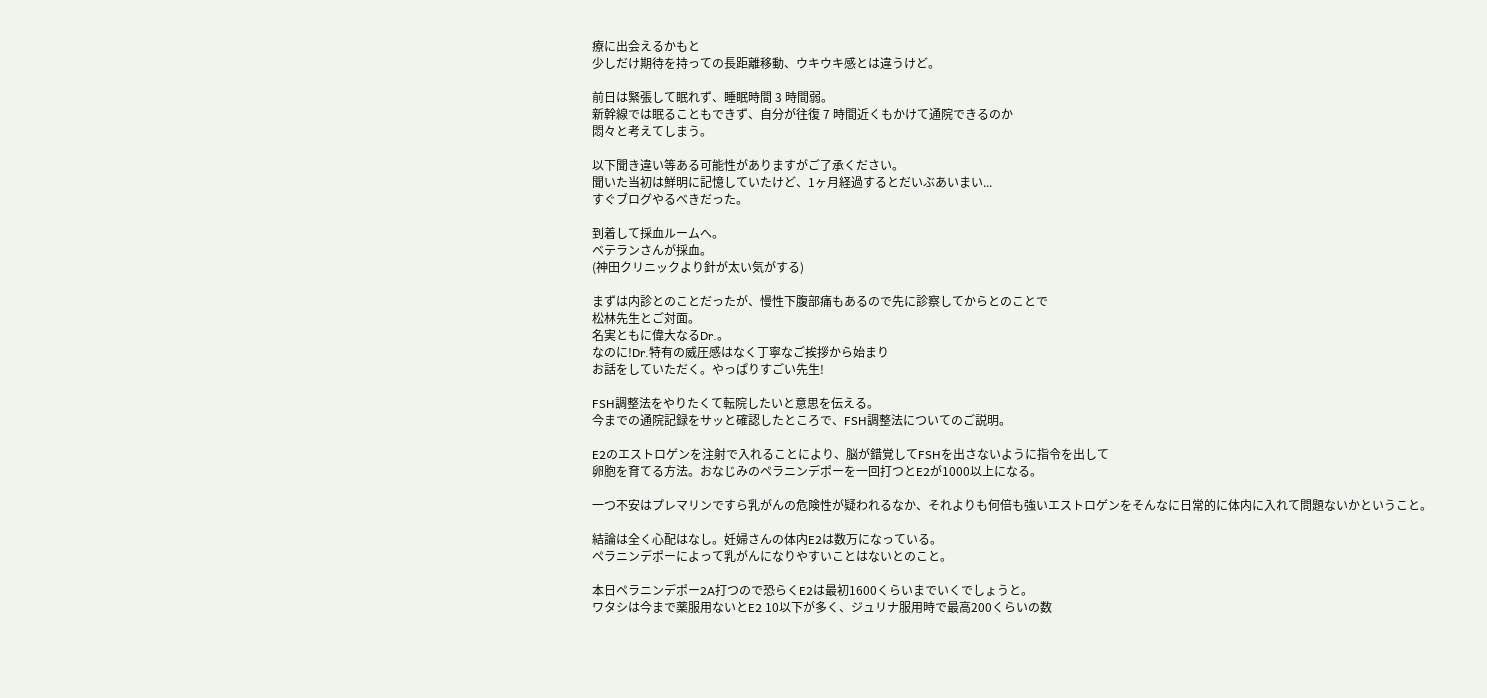療に出会えるかもと
少しだけ期待を持っての長距離移動、ウキウキ感とは違うけど。

前日は緊張して眠れず、睡眠時間 3 時間弱。
新幹線では眠ることもできず、自分が往復 7 時間近くもかけて通院できるのか
悶々と考えてしまう。

以下聞き違い等ある可能性がありますがご了承ください。
聞いた当初は鮮明に記憶していたけど、1ヶ月経過するとだいぶあいまい...
すぐブログやるべきだった。

到着して採血ルームへ。
ベテランさんが採血。
(神田クリニックより針が太い気がする)

まずは内診とのことだったが、慢性下腹部痛もあるので先に診察してからとのことで
松林先生とご対面。
名実ともに偉大なるDr.。
なのに!Dr.特有の威圧感はなく丁寧なご挨拶から始まり
お話をしていただく。やっぱりすごい先生!

FSH調整法をやりたくて転院したいと意思を伝える。
今までの通院記録をサッと確認したところで、FSH調整法についてのご説明。

E2のエストロゲンを注射で入れることにより、脳が錯覚してFSHを出さないように指令を出して
卵胞を育てる方法。おなじみのペラニンデポーを一回打つとE2が1000以上になる。

一つ不安はプレマリンですら乳がんの危険性が疑われるなか、それよりも何倍も強いエストロゲンをそんなに日常的に体内に入れて問題ないかということ。

結論は全く心配はなし。妊婦さんの体内E2は数万になっている。
ペラニンデポーによって乳がんになりやすいことはないとのこと。

本日ペラニンデポー2A打つので恐らくE2は最初1600くらいまでいくでしょうと。
ワタシは今まで薬服用ないとE2 10以下が多く、ジュリナ服用時で最高200くらいの数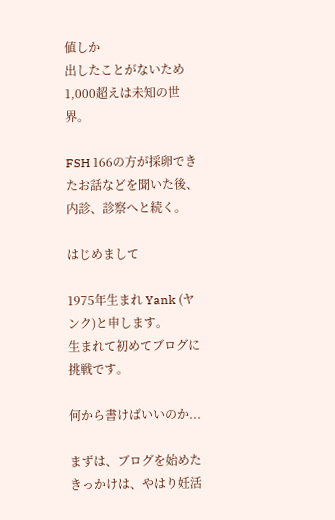値しか
出したことがないため1,000超えは未知の世界。

FSH 166の方が採卵できたお話などを聞いた後、内診、診察へと続く。

はじめまして

1975年生まれ Yank (ヤンク)と申します。
生まれて初めてブログに挑戦です。

何から書けばいいのか...

まずは、ブログを始めたきっかけは、やはり妊活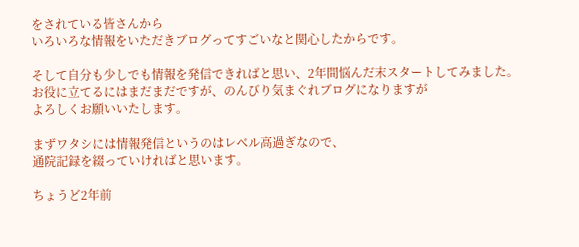をされている皆さんから
いろいろな情報をいただきブログってすごいなと関心したからです。

そして自分も少しでも情報を発信できればと思い、2年間悩んだ末スタートしてみました。
お役に立てるにはまだまだですが、のんびり気まぐれブログになりますが
よろしくお願いいたします。

まずワタシには情報発信というのはレベル高過ぎなので、
通院記録を綴っていければと思います。

ちょうど2年前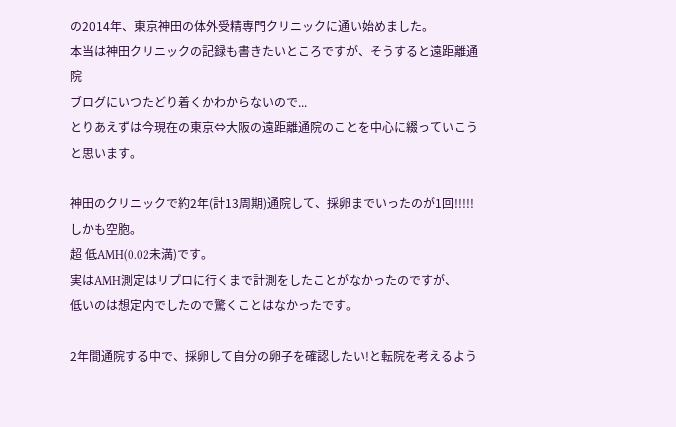の2014年、東京神田の体外受精専門クリニックに通い始めました。
本当は神田クリニックの記録も書きたいところですが、そうすると遠距離通院
ブログにいつたどり着くかわからないので...
とりあえずは今現在の東京⇔大阪の遠距離通院のことを中心に綴っていこうと思います。

神田のクリニックで約2年(計13周期)通院して、採卵までいったのが1回!!!!!しかも空胞。
超 低AMH(0.02未満)です。
実はAMH測定はリプロに行くまで計測をしたことがなかったのですが、
低いのは想定内でしたので驚くことはなかったです。

2年間通院する中で、採卵して自分の卵子を確認したい!と転院を考えるよう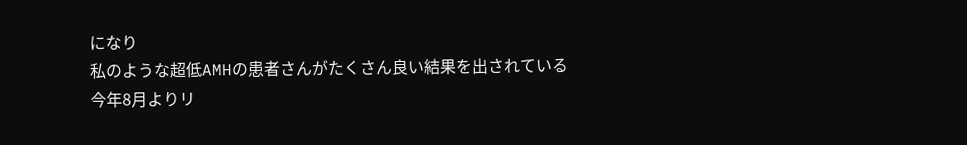になり
私のような超低AMHの患者さんがたくさん良い結果を出されている
今年8月よりリ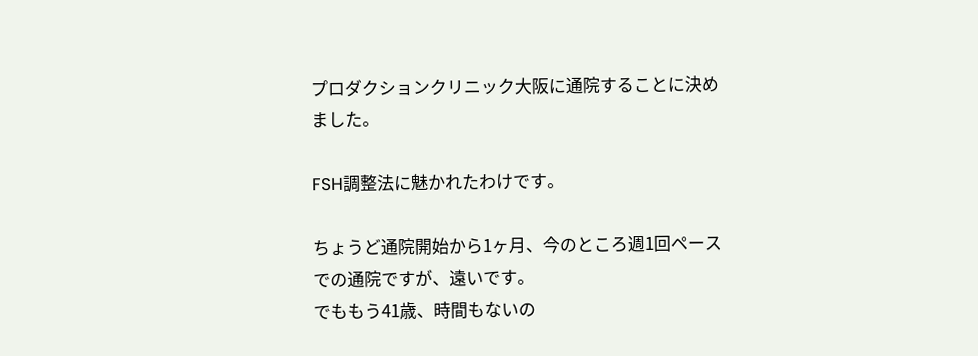プロダクションクリニック大阪に通院することに決めました。

FSH調整法に魅かれたわけです。

ちょうど通院開始から1ヶ月、今のところ週1回ペースでの通院ですが、遠いです。
でももう41歳、時間もないの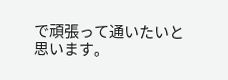で頑張って通いたいと思います。